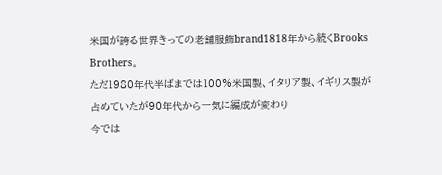米国が誇る世界きっての老舗服飾brand1818年から続くBrooks Brothers。
ただ1980年代半ばまでは100%米国製、イタリア製、イギリス製が占めていたが90年代から一気に編成が変わり
今では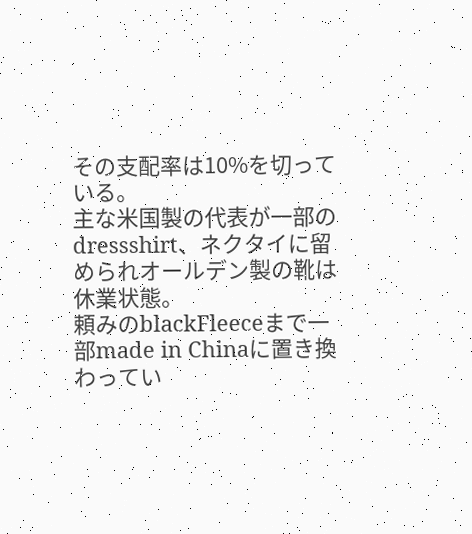その支配率は10%を切っている。
主な米国製の代表が一部のdressshirt、ネクタイに留められオールデン製の靴は休業状態。
頼みのblackFleeceまで一部made in Chinaに置き換わってい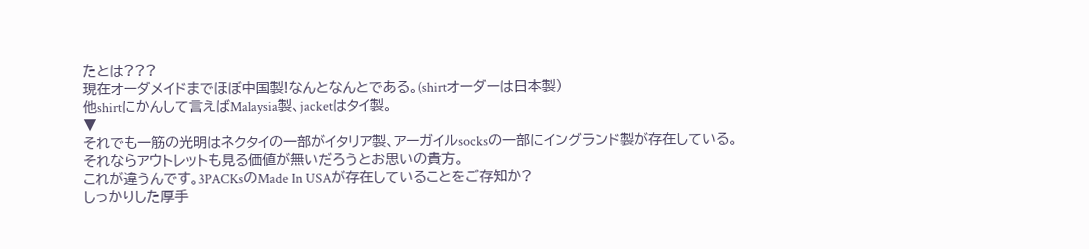たとは???
現在オーダメイドまでほぼ中国製!なんとなんとである。(shirtオーダーは日本製)
他shirtにかんして言えばMalaysia製、jacketはタイ製。
▼
それでも一筋の光明はネクタイの一部がイタリア製、アーガイルsocksの一部にイングランド製が存在している。
それならアウトレットも見る価値が無いだろうとお思いの貴方。
これが違うんです。3PACKsのMade In USAが存在していることをご存知か?
しっかりした厚手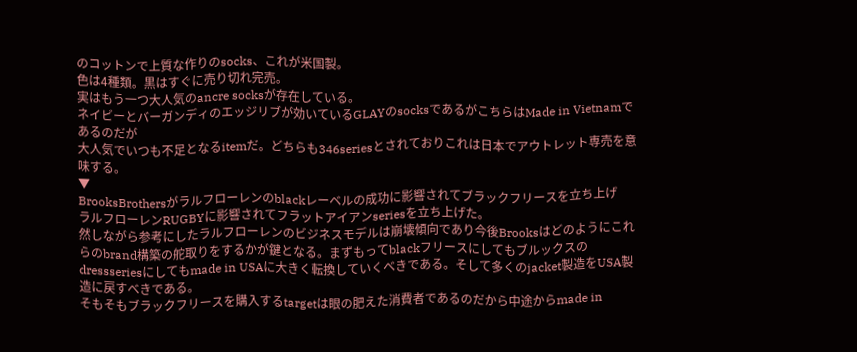のコットンで上質な作りのsocks、これが米国製。
色は4種類。黒はすぐに売り切れ完売。
実はもう一つ大人気のancre socksが存在している。
ネイビーとバーガンディのエッジリブが効いているGLAYのsocksであるがこちらはMade in Vietnamであるのだが
大人気でいつも不足となるitemだ。どちらも346seriesとされておりこれは日本でアウトレット専売を意味する。
▼
BrooksBrothersがラルフローレンのblackレーベルの成功に影響されてブラックフリースを立ち上げ
ラルフローレンRUGBYに影響されてフラットアイアンseriesを立ち上げた。
然しながら参考にしたラルフローレンのビジネスモデルは崩壊傾向であり今後Brooksはどのようにこれらのbrand構築の舵取りをするかが鍵となる。まずもってblackフリースにしてもブルックスのdressseriesにしてもmade in USAに大きく転換していくべきである。そして多くのjacket製造をUSA製造に戻すべきである。
そもそもブラックフリースを購入するtargetは眼の肥えた消費者であるのだから中途からmade in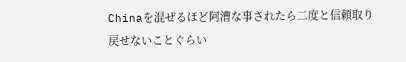Chinaを混ぜるほど阿漕な事されたら二度と信頼取り戻せないことぐらい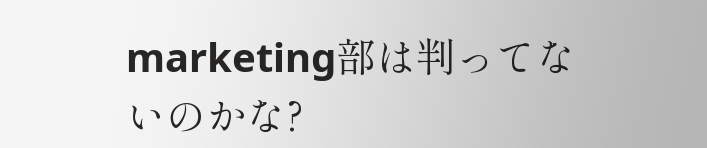marketing部は判ってないのかな?